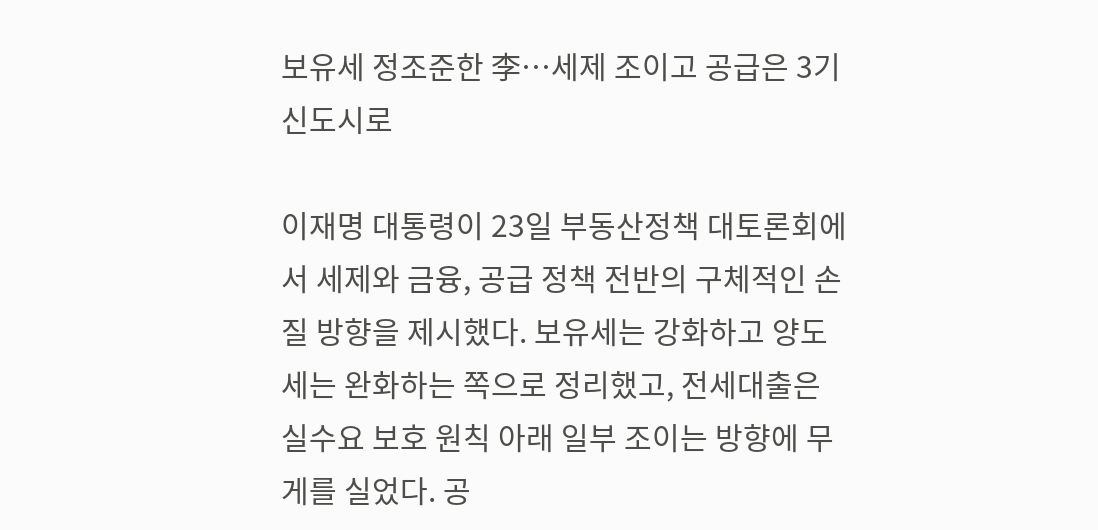보유세 정조준한 李…세제 조이고 공급은 3기 신도시로

이재명 대통령이 23일 부동산정책 대토론회에서 세제와 금융, 공급 정책 전반의 구체적인 손질 방향을 제시했다. 보유세는 강화하고 양도세는 완화하는 쪽으로 정리했고, 전세대출은 실수요 보호 원칙 아래 일부 조이는 방향에 무게를 실었다. 공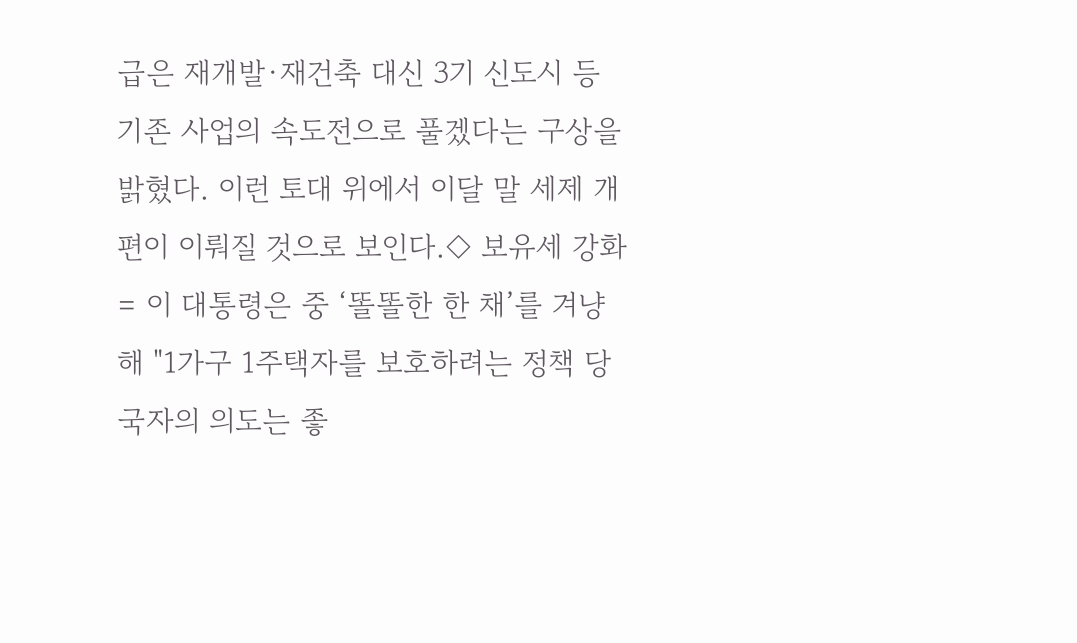급은 재개발·재건축 대신 3기 신도시 등 기존 사업의 속도전으로 풀겠다는 구상을 밝혔다. 이런 토대 위에서 이달 말 세제 개편이 이뤄질 것으로 보인다.◇ 보유세 강화 = 이 대통령은 중 ‘똘똘한 한 채’를 겨냥해 "1가구 1주택자를 보호하려는 정책 당국자의 의도는 좋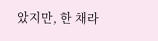았지만, 한 채라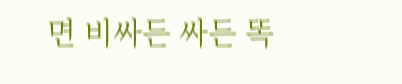면 비싸든 싸든 똑